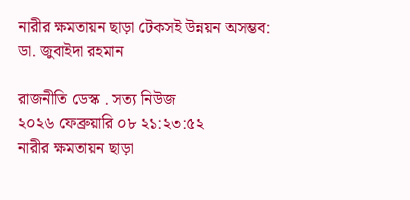নারীর ক্ষমতায়ন ছাড়া টেকসই উন্নয়ন অসম্ভব: ডা. জুবাইদা রহমান

রাজনীতি ডেস্ক . সত্য নিউজ
২০২৬ ফেব্রুয়ারি ০৮ ২১:২৩:৫২
নারীর ক্ষমতায়ন ছাড়া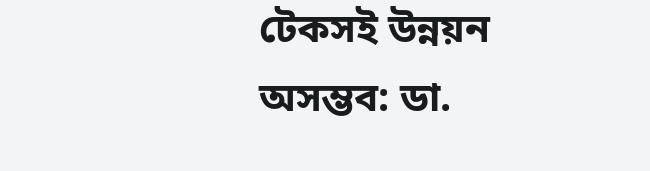টেকসই উন্নয়ন অসম্ভব: ডা.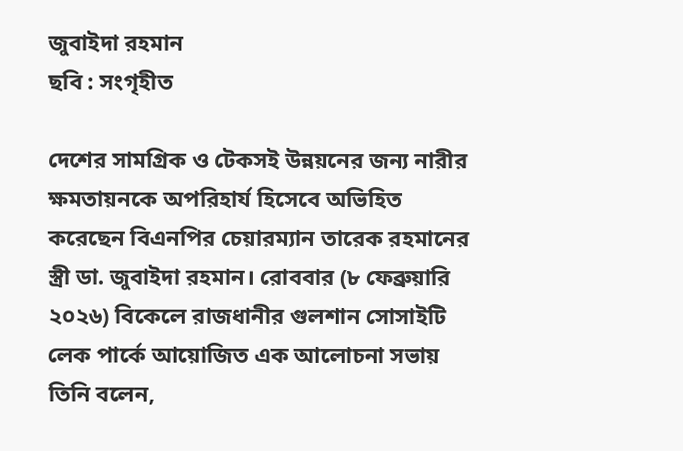জুবাইদা রহমান
ছবি : সংগৃহীত

দেশের সামগ্রিক ও টেকসই উন্নয়নের জন্য নারীর ক্ষমতায়নকে অপরিহার্য হিসেবে অভিহিত করেছেন বিএনপির চেয়ারম্যান তারেক রহমানের স্ত্রী ডা. জুবাইদা রহমান। রোববার (৮ ফেব্রুয়ারি ২০২৬) বিকেলে রাজধানীর গুলশান সোসাইটি লেক পার্কে আয়োজিত এক আলোচনা সভায় তিনি বলেন,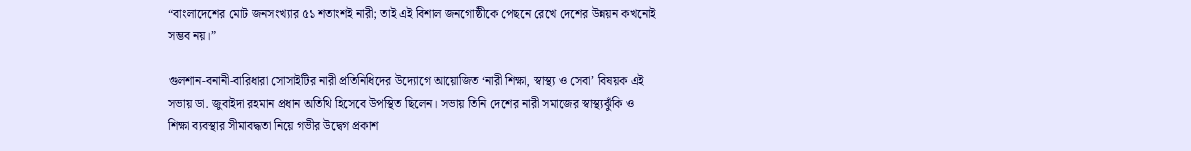“বাংলাদেশের মোট জনসংখ্যার ৫১ শতাংশই নারী; তাই এই বিশাল জনগোষ্ঠীকে পেছনে রেখে দেশের উন্নয়ন কখনোই সম্ভব নয়।”

গুলশান-বনানী-বারিধারা সোসাইটির নারী প্রতিনিধিদের উদ্যোগে আয়োজিত ‘নারী শিক্ষা, স্বাস্থ্য ও সেবা’ বিষয়ক এই সভায় ডা. জুবাইদা রহমান প্রধান অতিথি হিসেবে উপস্থিত ছিলেন। সভায় তিনি দেশের নারী সমাজের স্বাস্থ্যঝুঁকি ও শিক্ষা ব্যবস্থার সীমাবদ্ধতা নিয়ে গভীর উদ্বেগ প্রকাশ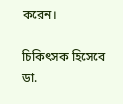করেন।

চিকিৎসক হিসেবে ডা.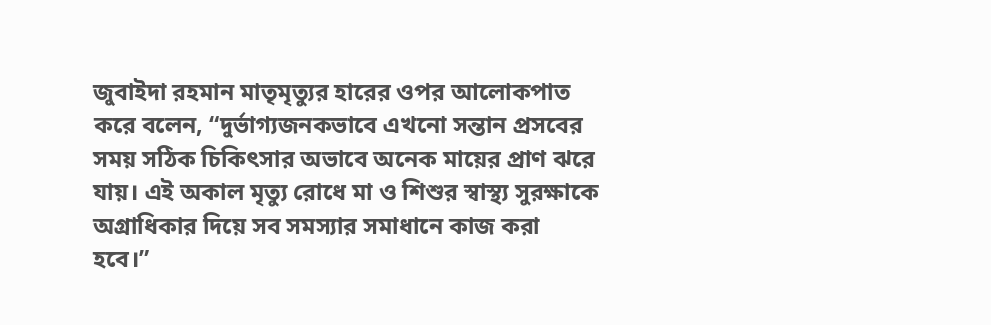জুবাইদা রহমান মাতৃমৃত্যুর হারের ওপর আলোকপাত করে বলেন, “দুর্ভাগ্যজনকভাবে এখনো সন্তান প্রসবের সময় সঠিক চিকিৎসার অভাবে অনেক মায়ের প্রাণ ঝরে যায়। এই অকাল মৃত্যু রোধে মা ও শিশুর স্বাস্থ্য সুরক্ষাকে অগ্রাধিকার দিয়ে সব সমস্যার সমাধানে কাজ করা হবে।”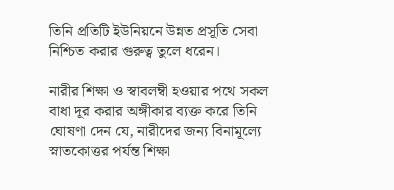তিনি প্রতিটি ইউনিয়নে উন্নত প্রসূতি সেবা নিশ্চিত করার গুরুত্ব তুলে ধরেন।

নারীর শিক্ষা ও স্বাবলম্বী হওয়ার পথে সকল বাধা দূর করার অঙ্গীকার ব্যক্ত করে তিনি ঘোষণা দেন যে, নারীদের জন্য বিনামূল্যে স্নাতকোত্তর পর্যন্ত শিক্ষা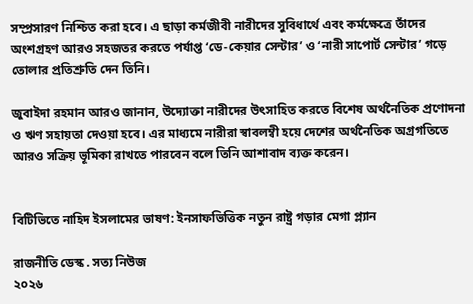সম্প্রসারণ নিশ্চিত করা হবে। এ ছাড়া কর্মজীবী নারীদের সুবিধার্থে এবং কর্মক্ষেত্রে তাঁদের অংশগ্রহণ আরও সহজতর করতে পর্যাপ্ত ‘ডে-কেয়ার সেন্টার’ ও ‘নারী সাপোর্ট সেন্টার’ গড়ে তোলার প্রতিশ্রুতি দেন তিনি।

জুবাইদা রহমান আরও জানান, উদ্যোক্তা নারীদের উৎসাহিত করতে বিশেষ অর্থনৈতিক প্রণোদনা ও ঋণ সহায়তা দেওয়া হবে। এর মাধ্যমে নারীরা স্বাবলম্বী হয়ে দেশের অর্থনৈতিক অগ্রগতিতে আরও সক্রিয় ভূমিকা রাখতে পারবেন বলে তিনি আশাবাদ ব্যক্ত করেন।


বিটিভিতে নাহিদ ইসলামের ভাষণ: ইনসাফভিত্তিক নতুন রাষ্ট্র গড়ার মেগা প্ল্যান

রাজনীতি ডেস্ক . সত্য নিউজ
২০২৬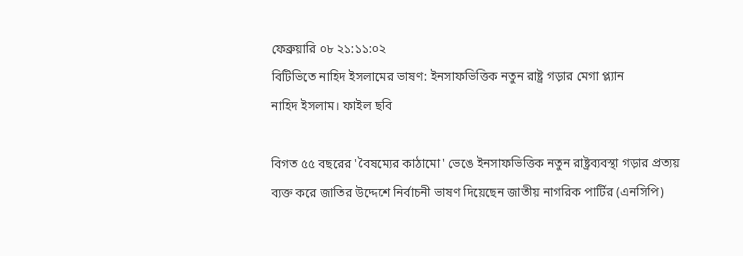ফেব্রুয়ারি ০৮ ২১:১১:০২
বিটিভিতে নাহিদ ইসলামের ভাষণ: ইনসাফভিত্তিক নতুন রাষ্ট্র গড়ার মেগা প্ল্যান
নাহিদ ইসলাম। ফাইল ছবি

বিগত ৫৫ বছরের 'বৈষম্যের কাঠামো' ভেঙে ইনসাফভিত্তিক নতুন রাষ্ট্রব্যবস্থা গড়ার প্রত্যয় ব্যক্ত করে জাতির উদ্দেশে নির্বাচনী ভাষণ দিয়েছেন জাতীয় নাগরিক পার্টির (এনসিপি)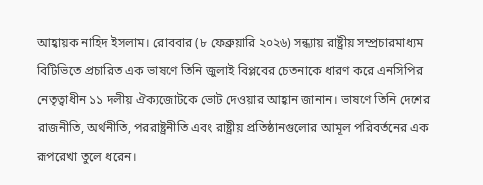আহ্বায়ক নাহিদ ইসলাম। রোববার (৮ ফেব্রুয়ারি ২০২৬) সন্ধ্যায় রাষ্ট্রীয় সম্প্রচারমাধ্যম বিটিভিতে প্রচারিত এক ভাষণে তিনি জুলাই বিপ্লবের চেতনাকে ধারণ করে এনসিপির নেতৃত্বাধীন ১১ দলীয় ঐক্যজোটকে ভোট দেওয়ার আহ্বান জানান। ভাষণে তিনি দেশের রাজনীতি, অর্থনীতি, পররাষ্ট্রনীতি এবং রাষ্ট্রীয় প্রতিষ্ঠানগুলোর আমূল পরিবর্তনের এক রূপরেখা তুলে ধরেন।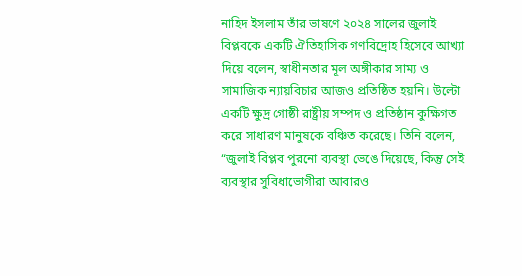নাহিদ ইসলাম তাঁর ভাষণে ২০২৪ সালের জুলাই বিপ্লবকে একটি ঐতিহাসিক গণবিদ্রোহ হিসেবে আখ্যা দিয়ে বলেন, স্বাধীনতার মূল অঙ্গীকার সাম্য ও সামাজিক ন্যায়বিচার আজও প্রতিষ্ঠিত হয়নি। উল্টো একটি ক্ষুদ্র গোষ্ঠী রাষ্ট্রীয় সম্পদ ও প্রতিষ্ঠান কুক্ষিগত করে সাধারণ মানুষকে বঞ্চিত করেছে। তিনি বলেন, “জুলাই বিপ্লব পুরনো ব্যবস্থা ভেঙে দিয়েছে, কিন্তু সেই ব্যবস্থার সুবিধাভোগীরা আবারও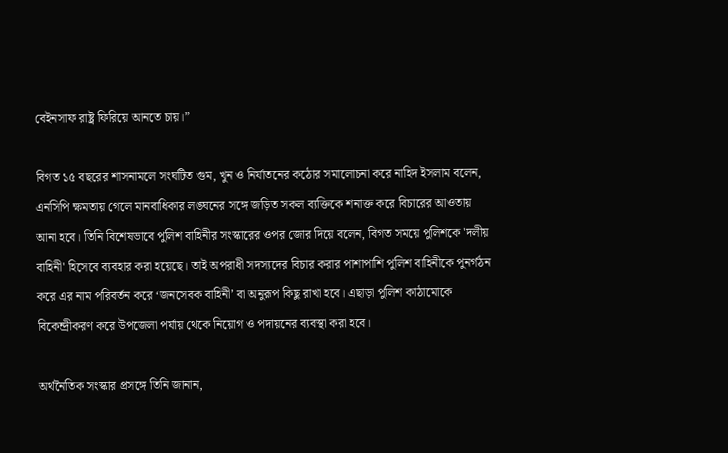বেইনসাফ রাষ্ট্র ফিরিয়ে আনতে চায়।”

বিগত ১৫ বছরের শাসনামলে সংঘটিত গুম, খুন ও নির্যাতনের কঠোর সমালোচনা করে নাহিদ ইসলাম বলেন, এনসিপি ক্ষমতায় গেলে মানবাধিকার লঙ্ঘনের সঙ্গে জড়িত সকল ব্যক্তিকে শনাক্ত করে বিচারের আওতায় আনা হবে। তিনি বিশেষভাবে পুলিশ বাহিনীর সংস্কারের ওপর জোর দিয়ে বলেন, বিগত সময়ে পুলিশকে 'দলীয় বাহিনী' হিসেবে ব্যবহার করা হয়েছে। তাই অপরাধী সদস্যদের বিচার করার পাশাপাশি পুলিশ বাহিনীকে পুনর্গঠন করে এর নাম পরিবর্তন করে ‘জনসেবক বাহিনী’ বা অনুরূপ কিছু রাখা হবে। এছাড়া পুলিশ কাঠামোকে বিকেন্দ্রীকরণ করে উপজেলা পর্যায় থেকে নিয়োগ ও পদায়নের ব্যবস্থা করা হবে।

অর্থনৈতিক সংস্কার প্রসঙ্গে তিনি জানান,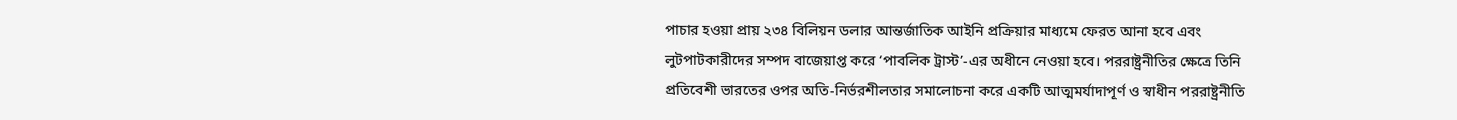পাচার হওয়া প্রায় ২৩৪ বিলিয়ন ডলার আন্তর্জাতিক আইনি প্রক্রিয়ার মাধ্যমে ফেরত আনা হবে এবং লুটপাটকারীদের সম্পদ বাজেয়াপ্ত করে ‘পাবলিক ট্রাস্ট’-এর অধীনে নেওয়া হবে। পররাষ্ট্রনীতির ক্ষেত্রে তিনি প্রতিবেশী ভারতের ওপর অতি-নির্ভরশীলতার সমালোচনা করে একটি আত্মমর্যাদাপূর্ণ ও স্বাধীন পররাষ্ট্রনীতি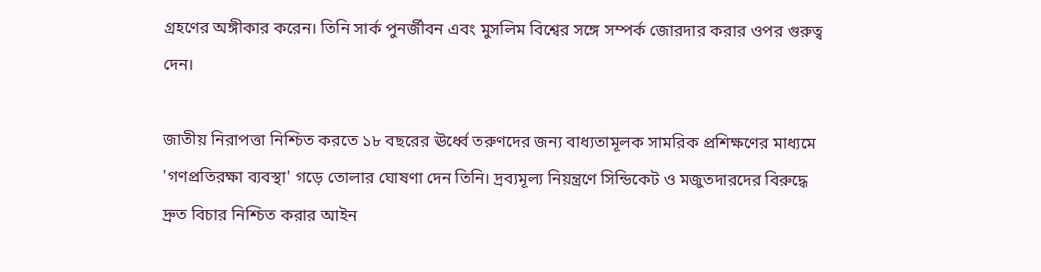গ্রহণের অঙ্গীকার করেন। তিনি সার্ক পুনর্জীবন এবং মুসলিম বিশ্বের সঙ্গে সম্পর্ক জোরদার করার ওপর গুরুত্ব দেন।

জাতীয় নিরাপত্তা নিশ্চিত করতে ১৮ বছরের ঊর্ধ্বে তরুণদের জন্য বাধ্যতামূলক সামরিক প্রশিক্ষণের মাধ্যমে 'গণপ্রতিরক্ষা ব্যবস্থা' গড়ে তোলার ঘোষণা দেন তিনি। দ্রব্যমূল্য নিয়ন্ত্রণে সিন্ডিকেট ও মজুতদারদের বিরুদ্ধে দ্রুত বিচার নিশ্চিত করার আইন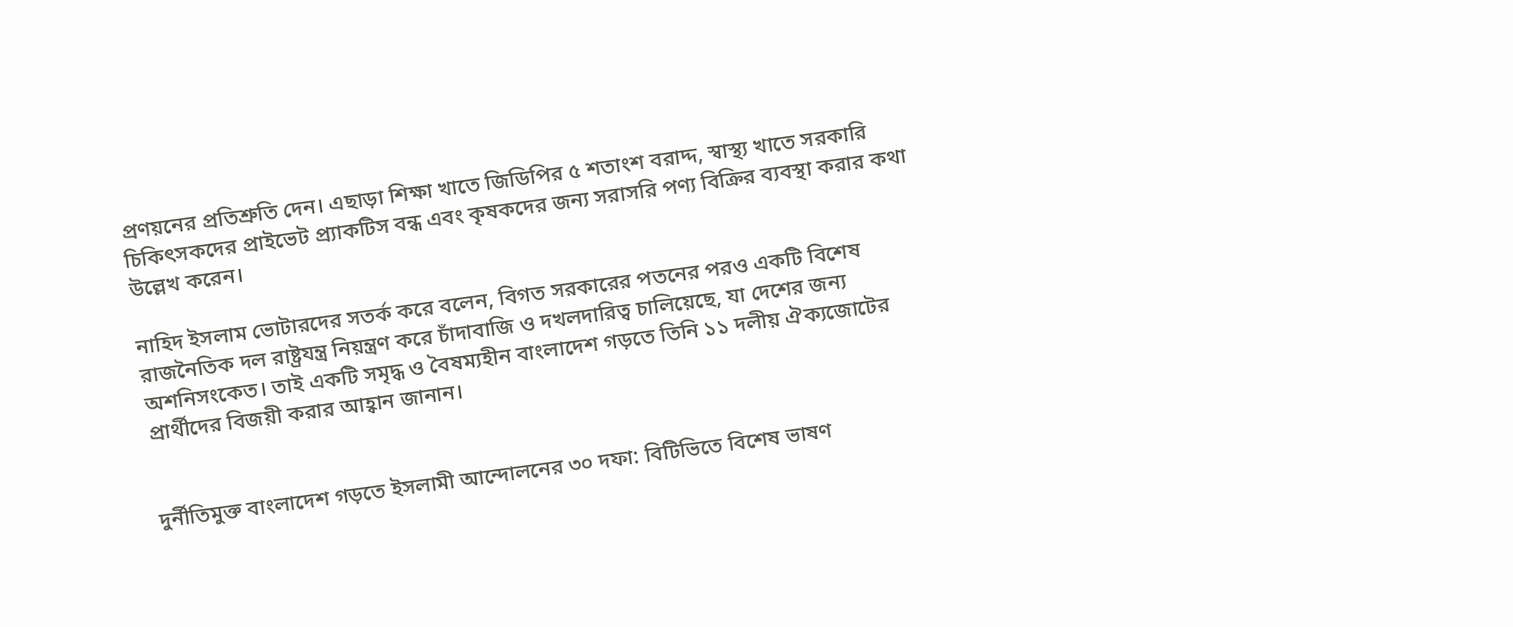প্রণয়নের প্রতিশ্রুতি দেন। এছাড়া শিক্ষা খাতে জিডিপির ৫ শতাংশ বরাদ্দ, স্বাস্থ্য খাতে সরকারি চিকিৎসকদের প্রাইভেট প্র্যাকটিস বন্ধ এবং কৃষকদের জন্য সরাসরি পণ্য বিক্রির ব্যবস্থা করার কথা উল্লেখ করেন।

নাহিদ ইসলাম ভোটারদের সতর্ক করে বলেন, বিগত সরকারের পতনের পরও একটি বিশেষ রাজনৈতিক দল রাষ্ট্রযন্ত্র নিয়ন্ত্রণ করে চাঁদাবাজি ও দখলদারিত্ব চালিয়েছে, যা দেশের জন্য অশনিসংকেত। তাই একটি সমৃদ্ধ ও বৈষম্যহীন বাংলাদেশ গড়তে তিনি ১১ দলীয় ঐক্যজোটের প্রার্থীদের বিজয়ী করার আহ্বান জানান।


দুর্নীতিমুক্ত বাংলাদেশ গড়তে ইসলামী আন্দোলনের ৩০ দফা: বিটিভিতে বিশেষ ভাষণ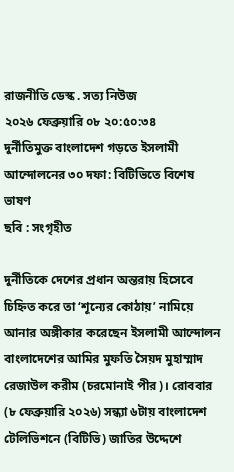রাজনীতি ডেস্ক . সত্য নিউজ
২০২৬ ফেব্রুয়ারি ০৮ ২০:৫০:৩৪
দুর্নীতিমুক্ত বাংলাদেশ গড়তে ইসলামী আন্দোলনের ৩০ দফা: বিটিভিতে বিশেষ ভাষণ
ছবি : সংগৃহীত

দুর্নীতিকে দেশের প্রধান অন্তরায় হিসেবে চিহ্নিত করে তা ‘শূন্যের কোঠায়’ নামিয়ে আনার অঙ্গীকার করেছেন ইসলামী আন্দোলন বাংলাদেশের আমির মুফতি সৈয়দ মুহাম্মাদ রেজাউল করীম (চরমোনাই পীর)। রোববার (৮ ফেব্রুয়ারি ২০২৬) সন্ধ্যা ৬টায় বাংলাদেশ টেলিভিশনে (বিটিভি) জাতির উদ্দেশে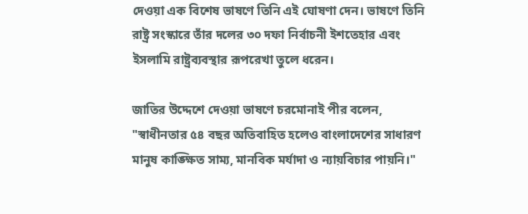দেওয়া এক বিশেষ ভাষণে তিনি এই ঘোষণা দেন। ভাষণে তিনি রাষ্ট্র সংস্কারে তাঁর দলের ৩০ দফা নির্বাচনী ইশতেহার এবং ইসলামি রাষ্ট্রব্যবস্থার রূপরেখা তুলে ধরেন।

জাতির উদ্দেশে দেওয়া ভাষণে চরমোনাই পীর বলেন, "স্বাধীনতার ৫৪ বছর অতিবাহিত হলেও বাংলাদেশের সাধারণ মানুষ কাঙ্ক্ষিত সাম্য, মানবিক মর্যাদা ও ন্যায়বিচার পায়নি।"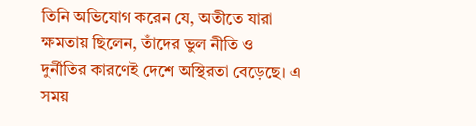তিনি অভিযোগ করেন যে, অতীতে যারা ক্ষমতায় ছিলেন, তাঁদের ভুল নীতি ও দুর্নীতির কারণেই দেশে অস্থিরতা বেড়েছে। এ সময়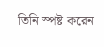তিনি স্পষ্ট করেন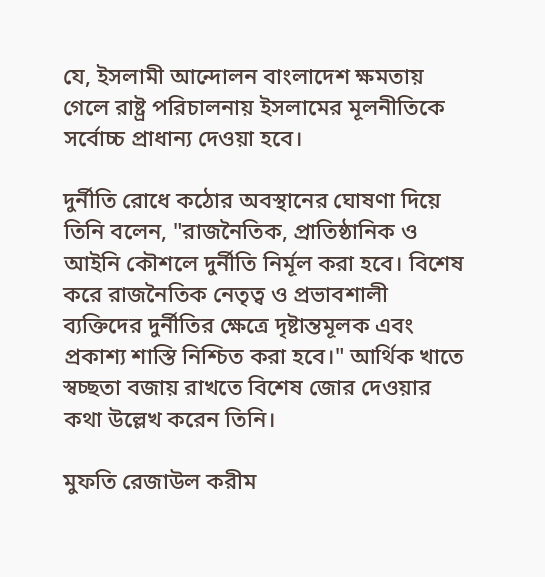যে, ইসলামী আন্দোলন বাংলাদেশ ক্ষমতায় গেলে রাষ্ট্র পরিচালনায় ইসলামের মূলনীতিকে সর্বোচ্চ প্রাধান্য দেওয়া হবে।

দুর্নীতি রোধে কঠোর অবস্থানের ঘোষণা দিয়ে তিনি বলেন, "রাজনৈতিক, প্রাতিষ্ঠানিক ও আইনি কৌশলে দুর্নীতি নির্মূল করা হবে। বিশেষ করে রাজনৈতিক নেতৃত্ব ও প্রভাবশালী ব্যক্তিদের দুর্নীতির ক্ষেত্রে দৃষ্টান্তমূলক এবং প্রকাশ্য শাস্তি নিশ্চিত করা হবে।" আর্থিক খাতে স্বচ্ছতা বজায় রাখতে বিশেষ জোর দেওয়ার কথা উল্লেখ করেন তিনি।

মুফতি রেজাউল করীম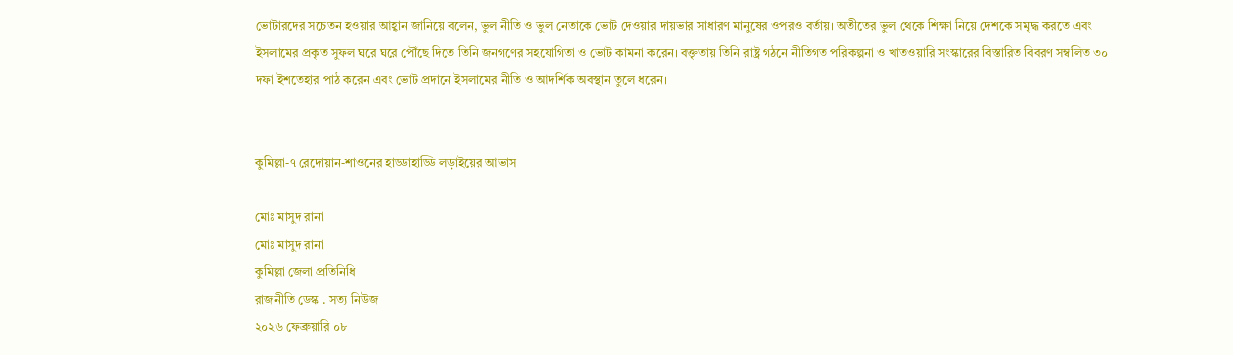ভোটারদের সচেতন হওয়ার আহ্বান জানিয়ে বলেন, ভুল নীতি ও ভুল নেতাকে ভোট দেওয়ার দায়ভার সাধারণ মানুষের ওপরও বর্তায়। অতীতের ভুল থেকে শিক্ষা নিয়ে দেশকে সমৃদ্ধ করতে এবং ইসলামের প্রকৃত সুফল ঘরে ঘরে পৌঁছে দিতে তিনি জনগণের সহযোগিতা ও ভোট কামনা করেন। বক্তৃতায় তিনি রাষ্ট্র গঠনে নীতিগত পরিকল্পনা ও খাতওয়ারি সংস্কারের বিস্তারিত বিবরণ সম্বলিত ৩০ দফা ইশতেহার পাঠ করেন এবং ভোট প্রদানে ইসলামের নীতি ও আদর্শিক অবস্থান তুলে ধরেন।


কুমিল্লা-৭ রেদোয়ান-শাওনের হাড্ডাহাড্ডি লড়াইয়ের আভাস

মোঃ মাসুদ রানা
মোঃ মাসুদ রানা
কুমিল্লা জেলা প্রতিনিধি
রাজনীতি ডেস্ক . সত্য নিউজ
২০২৬ ফেব্রুয়ারি ০৮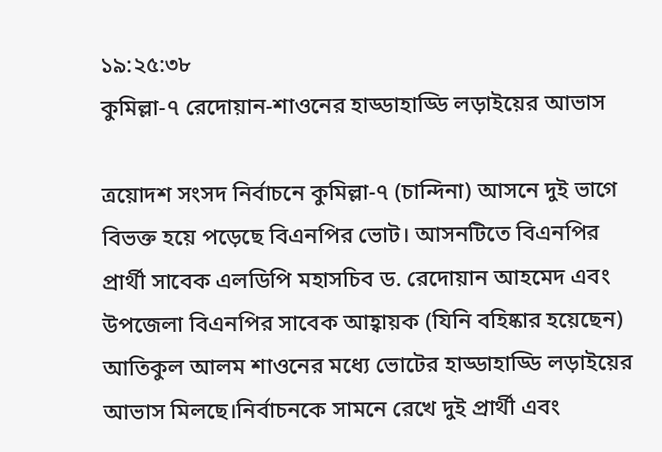১৯:২৫:৩৮
কুমিল্লা-৭ রেদোয়ান-শাওনের হাড্ডাহাড্ডি লড়াইয়ের আভাস

ত্রয়োদশ সংসদ নির্বাচনে কুমিল্লা-৭ (চান্দিনা) আসনে দুই ভাগে বিভক্ত হয়ে পড়েছে বিএনপির ভোট। আসনটিতে বিএনপির প্রার্থী সাবেক এলডিপি মহাসচিব ড. রেদোয়ান আহমেদ এবং উপজেলা বিএনপির সাবেক আহ্বায়ক (যিনি বহিষ্কার হয়েছেন) আতিকুল আলম শাওনের মধ্যে ভোটের হাড্ডাহাড্ডি লড়াইয়ের আভাস মিলছে।নির্বাচনকে সামনে রেখে দুই প্রার্থী এবং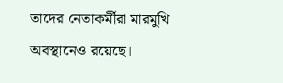তাদের নেতাকর্মীরা মারমুখি অবস্থানেও রয়েছে।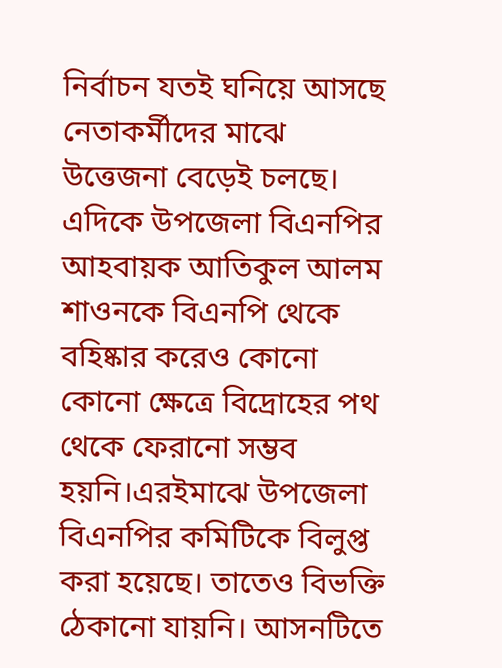নির্বাচন যতই ঘনিয়ে আসছে নেতাকর্মীদের মাঝে উত্তেজনা বেড়েই চলছে। এদিকে উপজেলা বিএনপির আহবায়ক আতিকুল আলম শাওনকে বিএনপি থেকে বহিষ্কার করেও কোনো কোনো ক্ষেত্রে বিদ্রোহের পথ থেকে ফেরানো সম্ভব হয়নি।এরইমাঝে উপজেলা বিএনপির কমিটিকে বিলুপ্ত করা হয়েছে। তাতেও বিভক্তি ঠেকানো যায়নি। আসনটিতে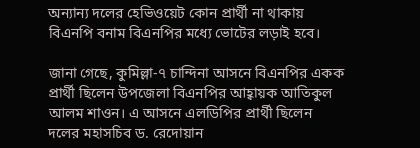অন্যান্য দলের হেভিওয়েট কোন প্রার্থী না থাকায় বিএনপি বনাম বিএনপির মধ্যে ভোটের লড়াই হবে।

জানা গেছে, কুমিল্লা-৭ চান্দিনা আসনে বিএনপির একক প্রার্থী ছিলেন উপজেলা বিএনপির আহ্বায়ক আতিকুল আলম শাওন। এ আসনে এলডিপির প্রার্থী ছিলেন দলের মহাসচিব ড. রেদোয়ান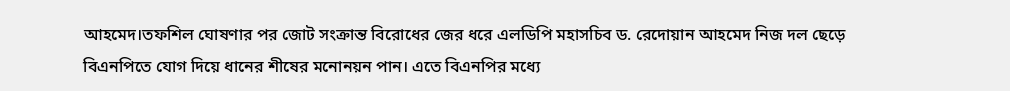আহমেদ।তফশিল ঘোষণার পর জোট সংক্রান্ত বিরোধের জের ধরে এলডিপি মহাসচিব ড. রেদোয়ান আহমেদ নিজ দল ছেড়ে বিএনপিতে যোগ দিয়ে ধানের শীষের মনোনয়ন পান। এতে বিএনপির মধ্যে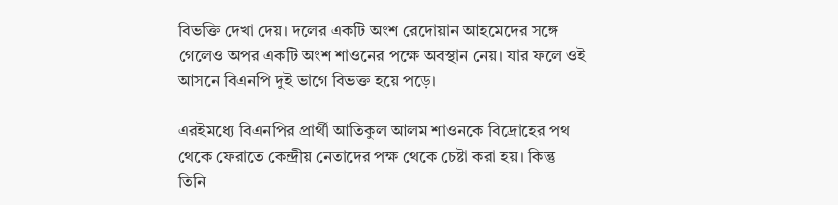বিভক্তি দেখা দেয়। দলের একটি অংশ রেদোয়ান আহমেদের সঙ্গে গেলেও অপর একটি অংশ শাওনের পক্ষে অবস্থান নেয়। যার ফলে ওই আসনে বিএনপি দুই ভাগে বিভক্ত হয়ে পড়ে।

এরইমধ্যে বিএনপির প্রার্থী আতিকুল আলম শাওনকে বিদ্রোহের পথ থেকে ফেরাতে কেন্দ্রীয় নেতাদের পক্ষ থেকে চেষ্টা করা হয়। কিন্তু তিনি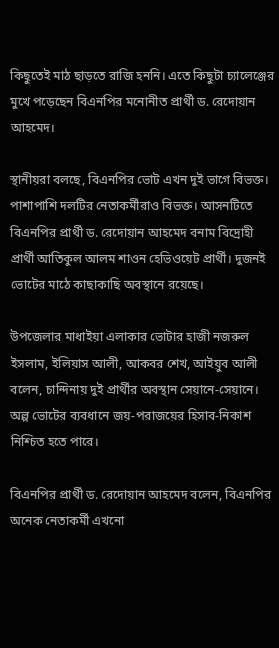কিছুতেই মাঠ ছাড়তে রাজি হননি। এতে কিছুটা চ্যালেঞ্জের মুখে পড়েছেন বিএনপির মনোনীত প্রার্থী ড. রেদোয়ান আহমেদ।

স্থানীয়রা বলছে, বিএনপির ভোট এখন দুই ভাগে বিভক্ত। পাশাপাশি দলটির নেতাকর্মীরাও বিভক্ত। আসনটিতে বিএনপির প্রার্থী ড. রেদোয়ান আহমেদ বনাম বিদ্রোহী প্রার্থী আতিকুল আলম শাওন হেভিওয়েট প্রার্থী। দুজনই ভোটের মাঠে কাছাকাছি অবস্থানে রয়েছে।

উপজেলার মাধাইয়া এলাকার ভোটার হাজী নজরুল ইসলাম, ইলিয়াস আলী, আকবর শেখ, আইয়ুব আলী বলেন, চান্দিনায় দুই প্রার্থীর অবস্থান সেয়ানে-সেয়ানে। অল্প ভোটের ব্যবধানে জয়-পরাজয়ের হিসাব-নিকাশ নিশ্চিত হতে পারে।

বিএনপির প্রার্থী ড. রেদোয়ান আহমেদ বলেন, বিএনপির অনেক নেতাকর্মী এখনো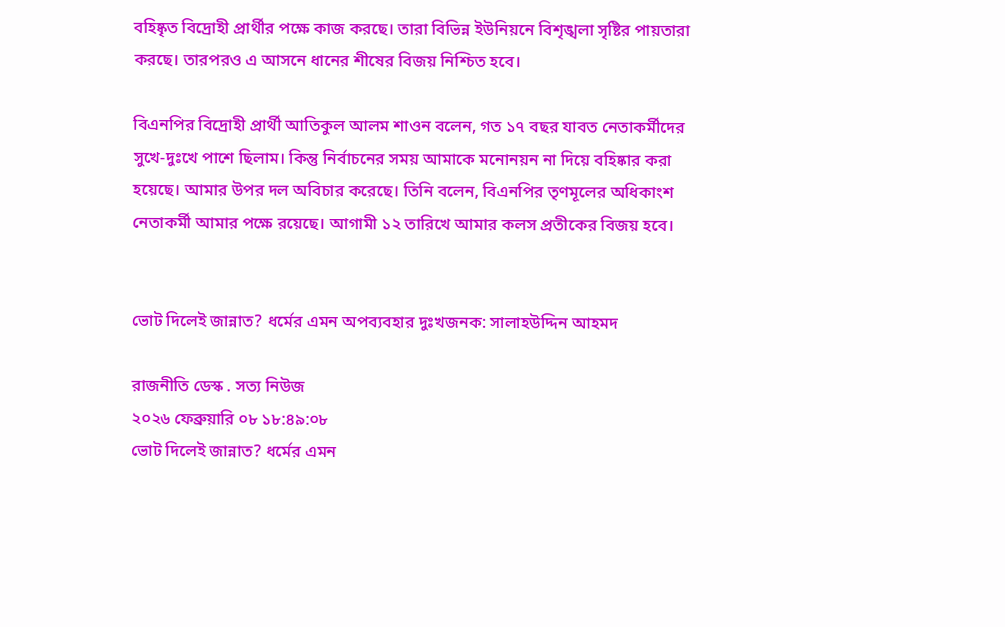বহিষ্কৃত বিদ্রোহী প্রার্থীর পক্ষে কাজ করছে। তারা বিভিন্ন ইউনিয়নে বিশৃঙ্খলা সৃষ্টির পায়তারা করছে। তারপরও এ আসনে ধানের শীষের বিজয় নিশ্চিত হবে।

বিএনপির বিদ্রোহী প্রার্থী আতিকুল আলম শাওন বলেন, গত ১৭ বছর যাবত নেতাকর্মীদের সুখে-দুঃখে পাশে ছিলাম। কিন্তু নির্বাচনের সময় আমাকে মনোনয়ন না দিয়ে বহিষ্কার করা হয়েছে। আমার উপর দল অবিচার করেছে। তিনি বলেন, বিএনপির তৃণমূলের অধিকাংশ নেতাকর্মী আমার পক্ষে রয়েছে। আগামী ১২ তারিখে আমার কলস প্রতীকের বিজয় হবে।


ভোট দিলেই জান্নাত? ধর্মের এমন অপব্যবহার দুঃখজনক: সালাহউদ্দিন আহমদ

রাজনীতি ডেস্ক . সত্য নিউজ
২০২৬ ফেব্রুয়ারি ০৮ ১৮:৪৯:০৮
ভোট দিলেই জান্নাত? ধর্মের এমন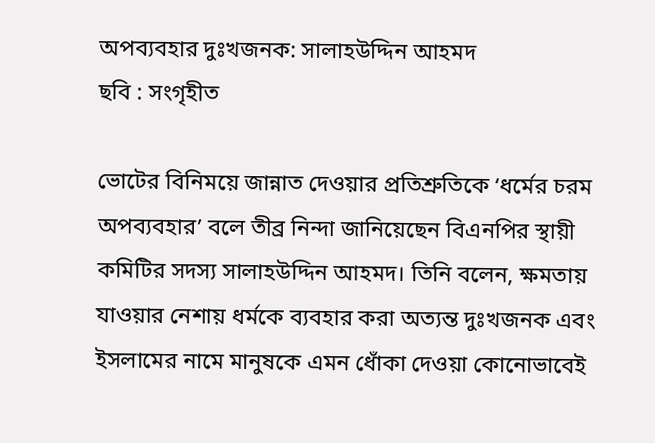অপব্যবহার দুঃখজনক: সালাহউদ্দিন আহমদ
ছবি : সংগৃহীত

ভোটের বিনিময়ে জান্নাত দেওয়ার প্রতিশ্রুতিকে ‘ধর্মের চরম অপব্যবহার’ বলে তীব্র নিন্দা জানিয়েছেন বিএনপির স্থায়ী কমিটির সদস্য সালাহউদ্দিন আহমদ। তিনি বলেন, ক্ষমতায় যাওয়ার নেশায় ধর্মকে ব্যবহার করা অত্যন্ত দুঃখজনক এবং ইসলামের নামে মানুষকে এমন ধোঁকা দেওয়া কোনোভাবেই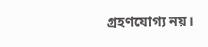গ্রহণযোগ্য নয়।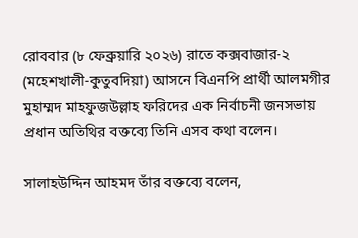রোববার (৮ ফেব্রুয়ারি ২০২৬) রাতে কক্সবাজার-২ (মহেশখালী-কুতুবদিয়া) আসনে বিএনপি প্রার্থী আলমগীর মুহাম্মদ মাহফুজউল্লাহ ফরিদের এক নির্বাচনী জনসভায় প্রধান অতিথির বক্তব্যে তিনি এসব কথা বলেন।

সালাহউদ্দিন আহমদ তাঁর বক্তব্যে বলেন,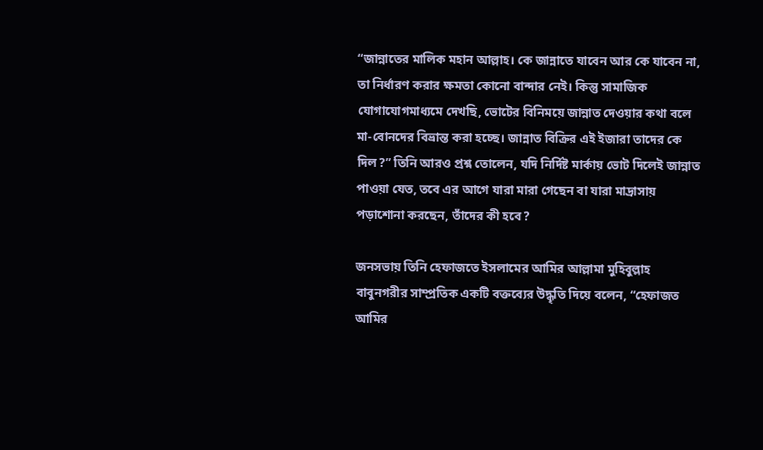“জান্নাতের মালিক মহান আল্লাহ। কে জান্নাতে যাবেন আর কে যাবেন না, তা নির্ধারণ করার ক্ষমতা কোনো বান্দার নেই। কিন্তু সামাজিক যোগাযোগমাধ্যমে দেখছি, ভোটের বিনিময়ে জান্নাত দেওয়ার কথা বলে মা-বোনদের বিভ্রান্ত করা হচ্ছে। জান্নাত বিক্রির এই ইজারা তাদের কে দিল?” তিনি আরও প্রশ্ন তোলেন, যদি নির্দিষ্ট মার্কায় ভোট দিলেই জান্নাত পাওয়া যেত, তবে এর আগে যারা মারা গেছেন বা যারা মাদ্রাসায় পড়াশোনা করছেন, তাঁদের কী হবে?

জনসভায় তিনি হেফাজতে ইসলামের আমির আল্লামা মুহিবুল্লাহ বাবুনগরীর সাম্প্রতিক একটি বক্তব্যের উদ্ধৃতি দিয়ে বলেন, “হেফাজত আমির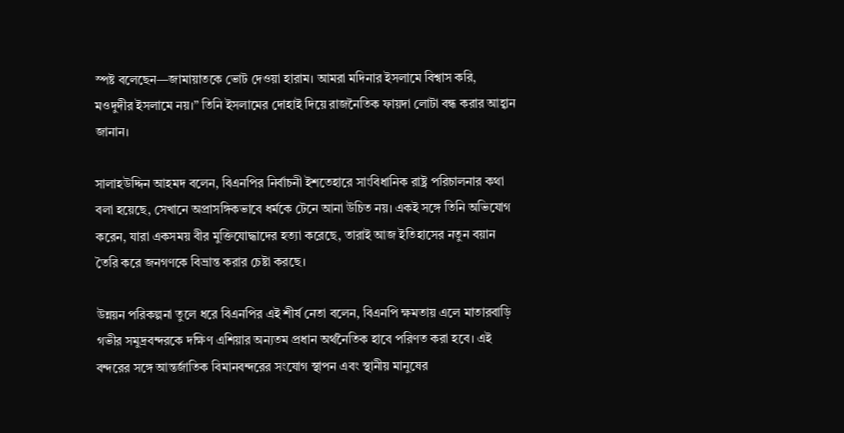স্পষ্ট বলেছেন—জামায়াতকে ভোট দেওয়া হারাম। আমরা মদিনার ইসলামে বিশ্বাস করি, মওদুদীর ইসলামে নয়।” তিনি ইসলামের দোহাই দিয়ে রাজনৈতিক ফায়দা লোটা বন্ধ করার আহ্বান জানান।

সালাহউদ্দিন আহমদ বলেন, বিএনপির নির্বাচনী ইশতেহারে সাংবিধানিক রাষ্ট্র পরিচালনার কথা বলা হয়েছে, সেখানে অপ্রাসঙ্গিকভাবে ধর্মকে টেনে আনা উচিত নয়। একই সঙ্গে তিনি অভিযোগ করেন, যারা একসময় বীর মুক্তিযোদ্ধাদের হত্যা করেছে, তারাই আজ ইতিহাসের নতুন বয়ান তৈরি করে জনগণকে বিভ্রান্ত করার চেষ্টা করছে।

উন্নয়ন পরিকল্পনা তুলে ধরে বিএনপির এই শীর্ষ নেতা বলেন, বিএনপি ক্ষমতায় এলে মাতারবাড়ি গভীর সমুদ্রবন্দরকে দক্ষিণ এশিয়ার অন্যতম প্রধান অর্থনৈতিক হাবে পরিণত করা হবে। এই বন্দরের সঙ্গে আন্তর্জাতিক বিমানবন্দরের সংযোগ স্থাপন এবং স্থানীয় মানুষের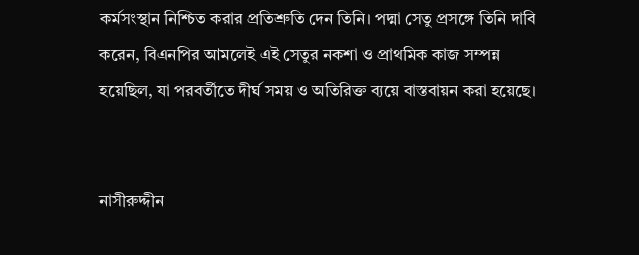কর্মসংস্থান নিশ্চিত করার প্রতিশ্রুতি দেন তিনি। পদ্মা সেতু প্রসঙ্গে তিনি দাবি করেন, বিএনপির আমলেই এই সেতুর নকশা ও প্রাথমিক কাজ সম্পন্ন হয়েছিল, যা পরবর্তীতে দীর্ঘ সময় ও অতিরিক্ত ব্যয়ে বাস্তবায়ন করা হয়েছে।


নাসীরুদ্দীন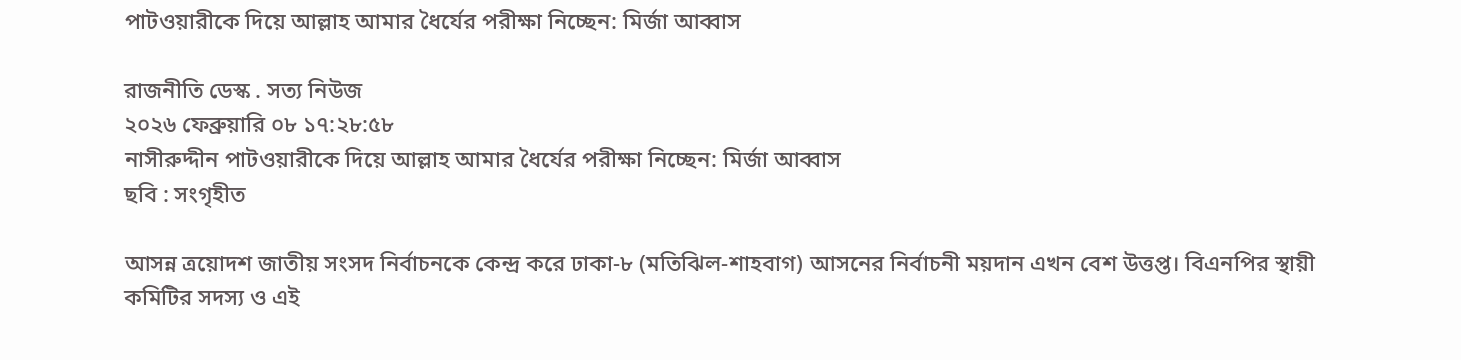পাটওয়ারীকে দিয়ে আল্লাহ আমার ধৈর্যের পরীক্ষা নিচ্ছেন: মির্জা আব্বাস

রাজনীতি ডেস্ক . সত্য নিউজ
২০২৬ ফেব্রুয়ারি ০৮ ১৭:২৮:৫৮
নাসীরুদ্দীন পাটওয়ারীকে দিয়ে আল্লাহ আমার ধৈর্যের পরীক্ষা নিচ্ছেন: মির্জা আব্বাস
ছবি : সংগৃহীত

আসন্ন ত্রয়োদশ জাতীয় সংসদ নির্বাচনকে কেন্দ্র করে ঢাকা-৮ (মতিঝিল-শাহবাগ) আসনের নির্বাচনী ময়দান এখন বেশ উত্তপ্ত। বিএনপির স্থায়ী কমিটির সদস্য ও এই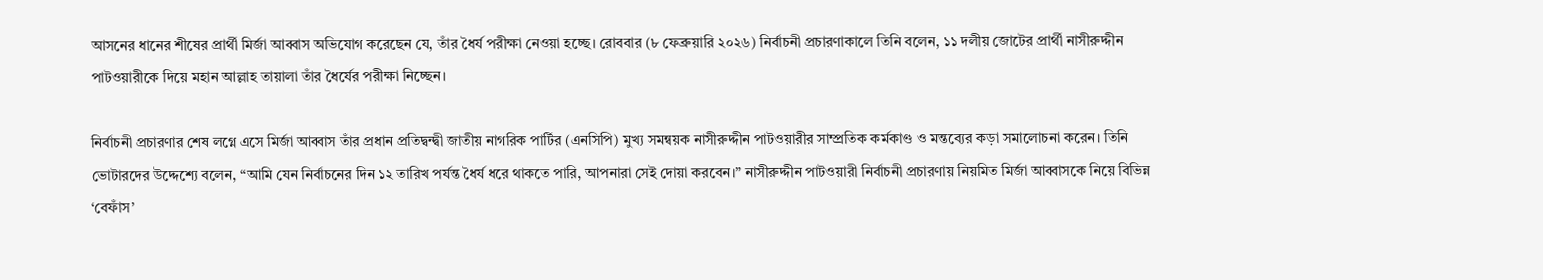আসনের ধানের শীষের প্রার্থী মির্জা আব্বাস অভিযোগ করেছেন যে, তাঁর ধৈর্য পরীক্ষা নেওয়া হচ্ছে। রোববার (৮ ফেব্রুয়ারি ২০২৬) নির্বাচনী প্রচারণাকালে তিনি বলেন, ১১ দলীয় জোটের প্রার্থী নাসীরুদ্দীন পাটওয়ারীকে দিয়ে মহান আল্লাহ তায়ালা তাঁর ধৈর্যের পরীক্ষা নিচ্ছেন।

নির্বাচনী প্রচারণার শেষ লগ্নে এসে মির্জা আব্বাস তাঁর প্রধান প্রতিদ্বন্দ্বী জাতীয় নাগরিক পার্টির (এনসিপি) মুখ্য সমন্বয়ক নাসীরুদ্দীন পাটওয়ারীর সাম্প্রতিক কর্মকাণ্ড ও মন্তব্যের কড়া সমালোচনা করেন। তিনি ভোটারদের উদ্দেশ্যে বলেন, “আমি যেন নির্বাচনের দিন ১২ তারিখ পর্যন্ত ধৈর্য ধরে থাকতে পারি, আপনারা সেই দোয়া করবেন।” নাসীরুদ্দীন পাটওয়ারী নির্বাচনী প্রচারণায় নিয়মিত মির্জা আব্বাসকে নিয়ে বিভিন্ন ‘বেফাঁস’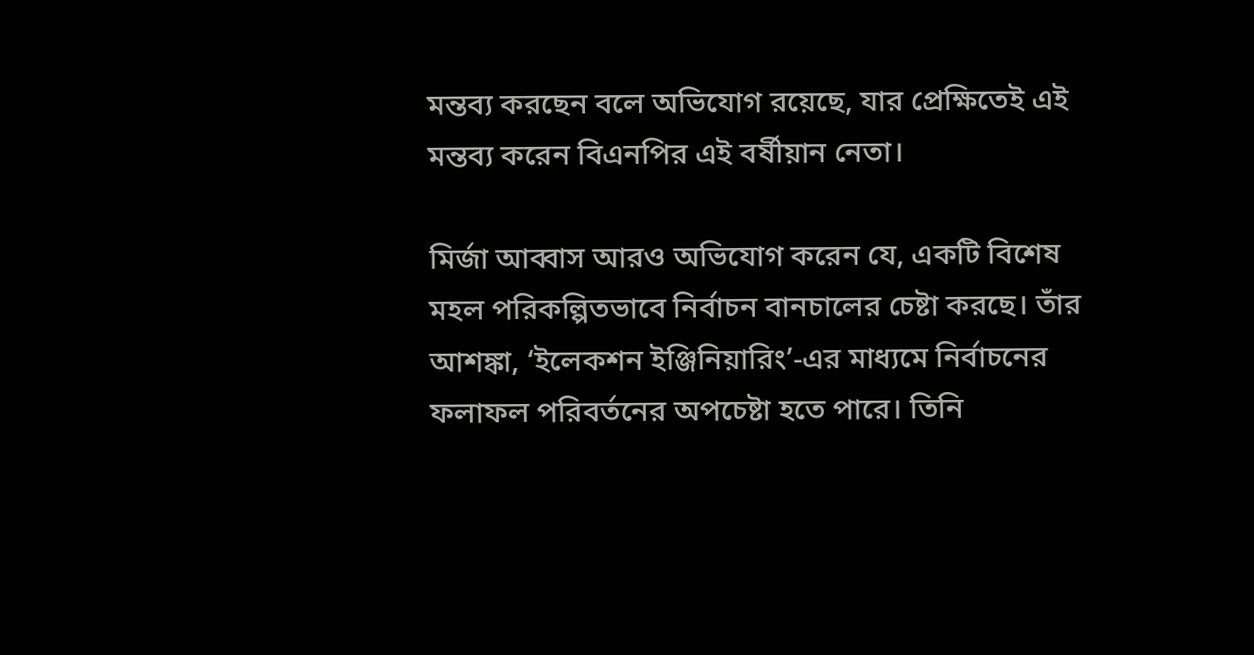মন্তব্য করছেন বলে অভিযোগ রয়েছে, যার প্রেক্ষিতেই এই মন্তব্য করেন বিএনপির এই বর্ষীয়ান নেতা।

মির্জা আব্বাস আরও অভিযোগ করেন যে, একটি বিশেষ মহল পরিকল্পিতভাবে নির্বাচন বানচালের চেষ্টা করছে। তাঁর আশঙ্কা, ‘ইলেকশন ইঞ্জিনিয়ারিং’-এর মাধ্যমে নির্বাচনের ফলাফল পরিবর্তনের অপচেষ্টা হতে পারে। তিনি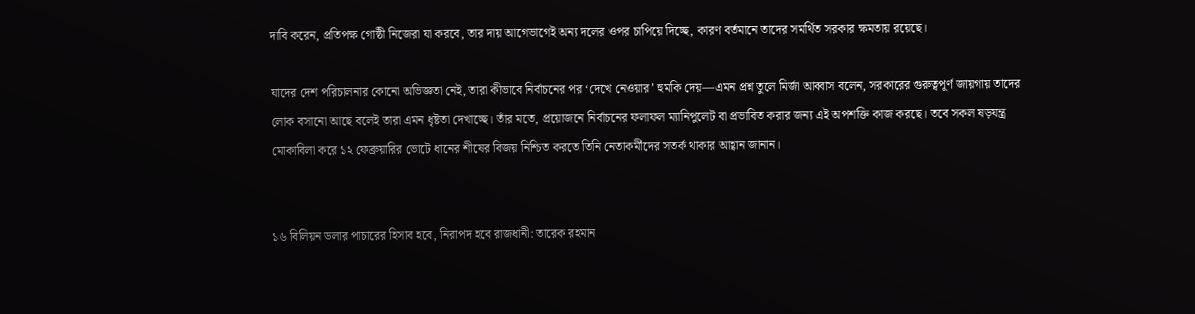দাবি করেন, প্রতিপক্ষ গোষ্ঠী নিজেরা যা করবে, তার দায় আগেভাগেই অন্য দলের ওপর চাপিয়ে দিচ্ছে, কারণ বর্তমানে তাদের সমর্থিত সরকার ক্ষমতায় রয়েছে।

যাদের দেশ পরিচালনার কোনো অভিজ্ঞতা নেই, তারা কীভাবে নির্বাচনের পর ‘দেখে নেওয়ার’ হুমকি দেয়—এমন প্রশ্ন তুলে মির্জা আব্বাস বলেন, সরকারের গুরুত্বপূর্ণ জায়গায় তাদের লোক বসানো আছে বলেই তারা এমন ধৃষ্টতা দেখাচ্ছে। তাঁর মতে, প্রয়োজনে নির্বাচনের ফলাফল ম্যানিপুলেট বা প্রভাবিত করার জন্য এই অপশক্তি কাজ করছে। তবে সকল ষড়যন্ত্র মোকাবিলা করে ১২ ফেব্রুয়ারির ভোটে ধানের শীষের বিজয় নিশ্চিত করতে তিনি নেতাকর্মীদের সতর্ক থাকার আহ্বান জানান।


১৬ বিলিয়ন ডলার পাচারের হিসাব হবে, নিরাপদ হবে রাজধানী: তারেক রহমান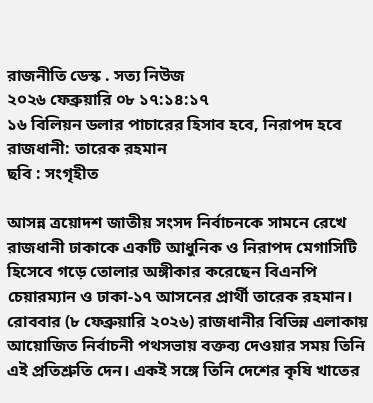রাজনীতি ডেস্ক . সত্য নিউজ
২০২৬ ফেব্রুয়ারি ০৮ ১৭:১৪:১৭
১৬ বিলিয়ন ডলার পাচারের হিসাব হবে, নিরাপদ হবে রাজধানী: তারেক রহমান
ছবি : সংগৃহীত

আসন্ন ত্রয়োদশ জাতীয় সংসদ নির্বাচনকে সামনে রেখে রাজধানী ঢাকাকে একটি আধুনিক ও নিরাপদ মেগাসিটি হিসেবে গড়ে তোলার অঙ্গীকার করেছেন বিএনপি চেয়ারম্যান ও ঢাকা-১৭ আসনের প্রার্থী তারেক রহমান। রোববার (৮ ফেব্রুয়ারি ২০২৬) রাজধানীর বিভিন্ন এলাকায় আয়োজিত নির্বাচনী পথসভায় বক্তব্য দেওয়ার সময় তিনি এই প্রতিশ্রুতি দেন। একই সঙ্গে তিনি দেশের কৃষি খাতের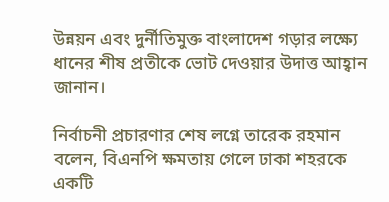উন্নয়ন এবং দুর্নীতিমুক্ত বাংলাদেশ গড়ার লক্ষ্যে ধানের শীষ প্রতীকে ভোট দেওয়ার উদাত্ত আহ্বান জানান।

নির্বাচনী প্রচারণার শেষ লগ্নে তারেক রহমান বলেন, বিএনপি ক্ষমতায় গেলে ঢাকা শহরকে একটি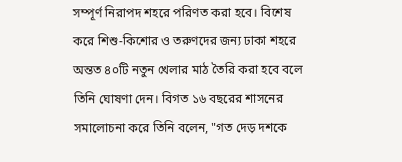সম্পূর্ণ নিরাপদ শহরে পরিণত করা হবে। বিশেষ করে শিশু-কিশোর ও তরুণদের জন্য ঢাকা শহরে অন্তত ৪০টি নতুন খেলার মাঠ তৈরি করা হবে বলে তিনি ঘোষণা দেন। বিগত ১৬ বছরের শাসনের সমালোচনা করে তিনি বলেন, "গত দেড় দশকে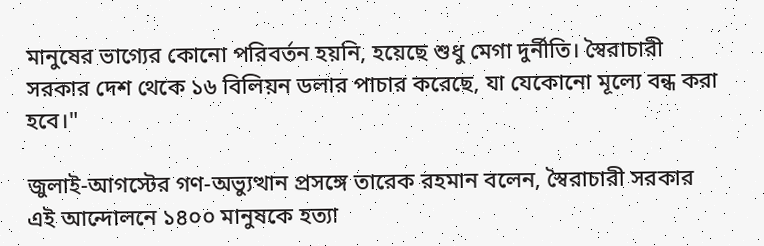মানুষের ভাগ্যের কোনো পরিবর্তন হয়নি, হয়েছে শুধু মেগা দুর্নীতি। স্বৈরাচারী সরকার দেশ থেকে ১৬ বিলিয়ন ডলার পাচার করেছে, যা যেকোনো মূল্যে বন্ধ করা হবে।"

জুলাই-আগস্টের গণ-অভ্যুত্থান প্রসঙ্গে তারেক রহমান বলেন, স্বৈরাচারী সরকার এই আন্দোলনে ১৪০০ মানুষকে হত্যা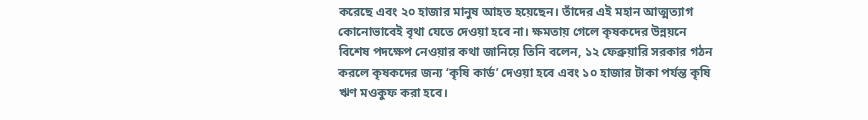করেছে এবং ২০ হাজার মানুষ আহত হয়েছেন। তাঁদের এই মহান আত্মত্যাগ কোনোভাবেই বৃথা যেতে দেওয়া হবে না। ক্ষমতায় গেলে কৃষকদের উন্নয়নে বিশেষ পদক্ষেপ নেওয়ার কথা জানিয়ে তিনি বলেন, ১২ ফেব্রুয়ারি সরকার গঠন করলে কৃষকদের জন্য ‘কৃষি কার্ড’ দেওয়া হবে এবং ১০ হাজার টাকা পর্যন্ত কৃষি ঋণ মওকুফ করা হবে।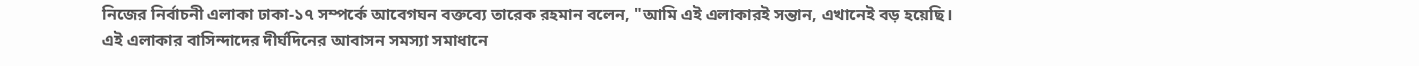নিজের নির্বাচনী এলাকা ঢাকা-১৭ সম্পর্কে আবেগঘন বক্তব্যে তারেক রহমান বলেন, "আমি এই এলাকারই সন্তান, এখানেই বড় হয়েছি। এই এলাকার বাসিন্দাদের দীর্ঘদিনের আবাসন সমস্যা সমাধানে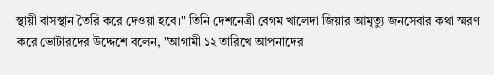স্থায়ী বাসস্থান তৈরি করে দেওয়া হবে।" তিনি দেশনেত্রী বেগম খালেদা জিয়ার আমৃত্যু জনসেবার কথা স্মরণ করে ভোটারদের উদ্দেশে বলেন, "আগামী ১২ তারিখে আপনাদের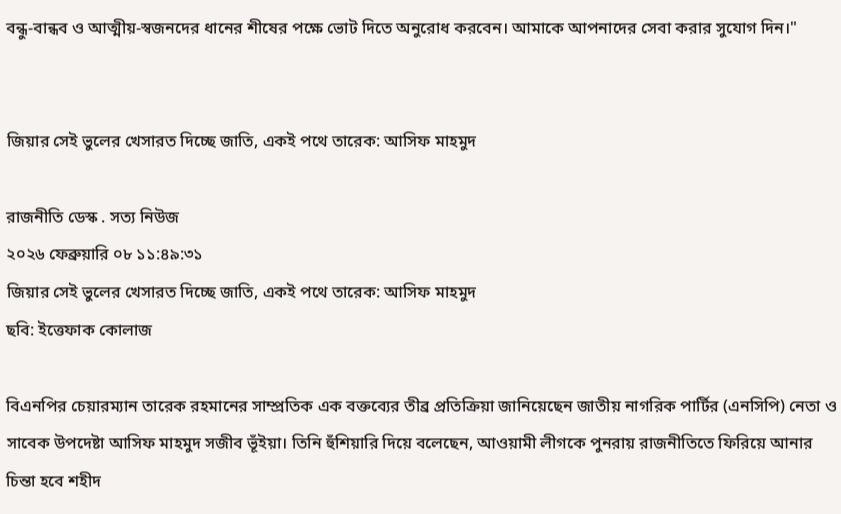বন্ধু-বান্ধব ও আত্মীয়-স্বজনদের ধানের শীষের পক্ষে ভোট দিতে অনুরোধ করবেন। আমাকে আপনাদের সেবা করার সুযোগ দিন।"


জিয়ার সেই ভুলের খেসারত দিচ্ছে জাতি, একই পথে তারেক: আসিফ মাহমুদ

রাজনীতি ডেস্ক . সত্য নিউজ
২০২৬ ফেব্রুয়ারি ০৮ ১১:৪৯:৩১
জিয়ার সেই ভুলের খেসারত দিচ্ছে জাতি, একই পথে তারেক: আসিফ মাহমুদ
ছবি: ইত্তেফাক কোলাজ

বিএনপির চেয়ারম্যান তারেক রহমানের সাম্প্রতিক এক বক্তব্যের তীব্র প্রতিক্রিয়া জানিয়েছেন জাতীয় নাগরিক পার্টির (এনসিপি) নেতা ও সাবেক উপদেষ্টা আসিফ মাহমুদ সজীব ভূঁইয়া। তিনি হুঁশিয়ারি দিয়ে বলেছেন, আওয়ামী লীগকে পুনরায় রাজনীতিতে ফিরিয়ে আনার চিন্তা হবে শহীদ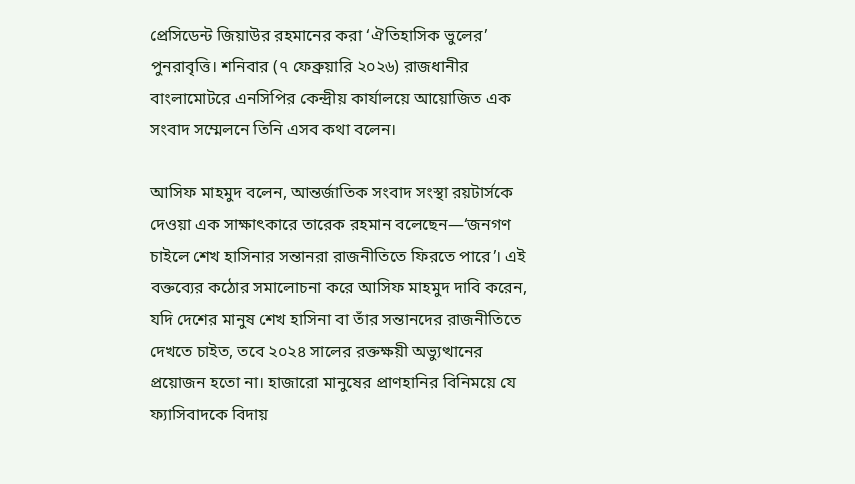প্রেসিডেন্ট জিয়াউর রহমানের করা ‘ঐতিহাসিক ভুলের’ পুনরাবৃত্তি। শনিবার (৭ ফেব্রুয়ারি ২০২৬) রাজধানীর বাংলামোটরে এনসিপির কেন্দ্রীয় কার্যালয়ে আয়োজিত এক সংবাদ সম্মেলনে তিনি এসব কথা বলেন।

আসিফ মাহমুদ বলেন, আন্তর্জাতিক সংবাদ সংস্থা রয়টার্সকে দেওয়া এক সাক্ষাৎকারে তারেক রহমান বলেছেন—‘জনগণ চাইলে শেখ হাসিনার সন্তানরা রাজনীতিতে ফিরতে পারে’। এই বক্তব্যের কঠোর সমালোচনা করে আসিফ মাহমুদ দাবি করেন, যদি দেশের মানুষ শেখ হাসিনা বা তাঁর সন্তানদের রাজনীতিতে দেখতে চাইত, তবে ২০২৪ সালের রক্তক্ষয়ী অভ্যুত্থানের প্রয়োজন হতো না। হাজারো মানুষের প্রাণহানির বিনিময়ে যে ফ্যাসিবাদকে বিদায়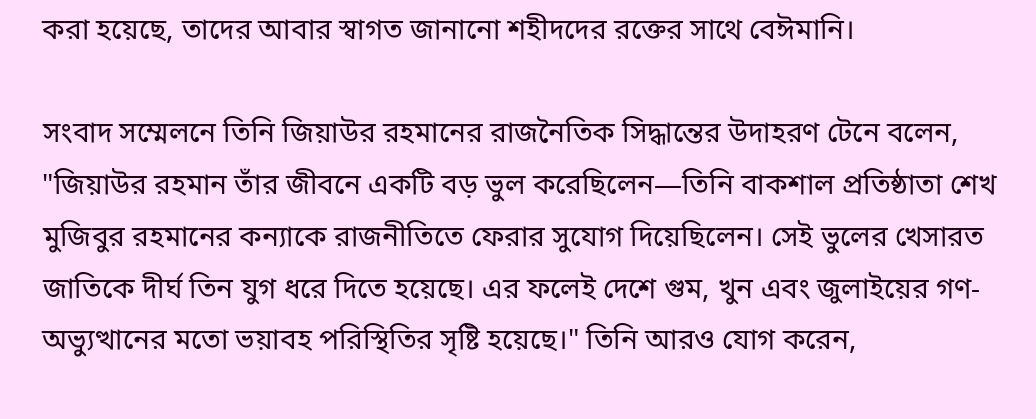করা হয়েছে, তাদের আবার স্বাগত জানানো শহীদদের রক্তের সাথে বেঈমানি।

সংবাদ সম্মেলনে তিনি জিয়াউর রহমানের রাজনৈতিক সিদ্ধান্তের উদাহরণ টেনে বলেন, "জিয়াউর রহমান তাঁর জীবনে একটি বড় ভুল করেছিলেন—তিনি বাকশাল প্রতিষ্ঠাতা শেখ মুজিবুর রহমানের কন্যাকে রাজনীতিতে ফেরার সুযোগ দিয়েছিলেন। সেই ভুলের খেসারত জাতিকে দীর্ঘ তিন যুগ ধরে দিতে হয়েছে। এর ফলেই দেশে গুম, খুন এবং জুলাইয়ের গণ-অভ্যুত্থানের মতো ভয়াবহ পরিস্থিতির সৃষ্টি হয়েছে।" তিনি আরও যোগ করেন,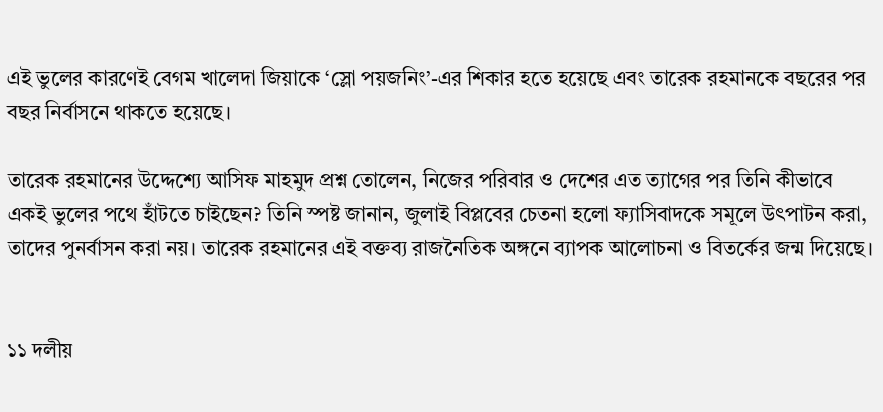এই ভুলের কারণেই বেগম খালেদা জিয়াকে ‘স্লো পয়জনিং’-এর শিকার হতে হয়েছে এবং তারেক রহমানকে বছরের পর বছর নির্বাসনে থাকতে হয়েছে।

তারেক রহমানের উদ্দেশ্যে আসিফ মাহমুদ প্রশ্ন তোলেন, নিজের পরিবার ও দেশের এত ত্যাগের পর তিনি কীভাবে একই ভুলের পথে হাঁটতে চাইছেন? তিনি স্পষ্ট জানান, জুলাই বিপ্লবের চেতনা হলো ফ্যাসিবাদকে সমূলে উৎপাটন করা, তাদের পুনর্বাসন করা নয়। তারেক রহমানের এই বক্তব্য রাজনৈতিক অঙ্গনে ব্যাপক আলোচনা ও বিতর্কের জন্ম দিয়েছে।


১১ দলীয়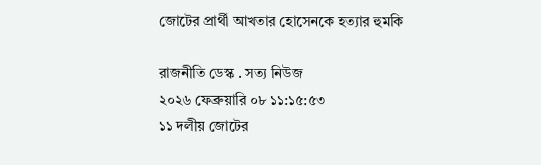জোটের প্রার্থী আখতার হোসেনকে হত্যার হুমকি

রাজনীতি ডেস্ক . সত্য নিউজ
২০২৬ ফেব্রুয়ারি ০৮ ১১:১৫:৫৩
১১ দলীয় জোটের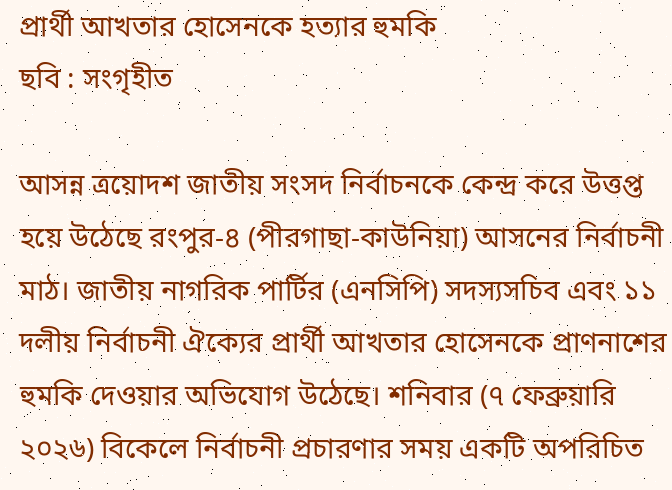প্রার্থী আখতার হোসেনকে হত্যার হুমকি
ছবি : সংগৃহীত

আসন্ন ত্রয়োদশ জাতীয় সংসদ নির্বাচনকে কেন্দ্র করে উত্তপ্ত হয়ে উঠেছে রংপুর-৪ (পীরগাছা-কাউনিয়া) আসনের নির্বাচনী মাঠ। জাতীয় নাগরিক পার্টির (এনসিপি) সদস্যসচিব এবং ১১ দলীয় নির্বাচনী ঐক্যের প্রার্থী আখতার হোসেনকে প্রাণনাশের হুমকি দেওয়ার অভিযোগ উঠেছে। শনিবার (৭ ফেব্রুয়ারি ২০২৬) বিকেলে নির্বাচনী প্রচারণার সময় একটি অপরিচিত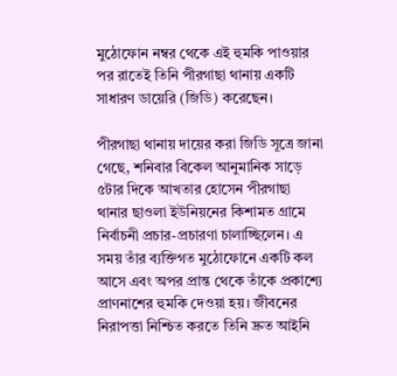মুঠোফোন নম্বর থেকে এই হুমকি পাওয়ার পর রাতেই তিনি পীরগাছা থানায় একটি সাধারণ ডায়েরি (জিডি) করেছেন।

পীরগাছা থানায় দায়ের করা জিডি সূত্রে জানা গেছে, শনিবার বিকেল আনুমানিক সাড়ে ৫টার দিকে আখতার হোসেন পীরগাছা থানার ছাওলা ইউনিয়নের কিশামত গ্রামে নির্বাচনী প্রচার-প্রচারণা চালাচ্ছিলেন। এ সময় তাঁর ব্যক্তিগত মুঠোফোনে একটি কল আসে এবং অপর প্রান্ত থেকে তাঁকে প্রকাশ্যে প্রাণনাশের হুমকি দেওয়া হয়। জীবনের নিরাপত্তা নিশ্চিত করতে তিনি দ্রুত আইনি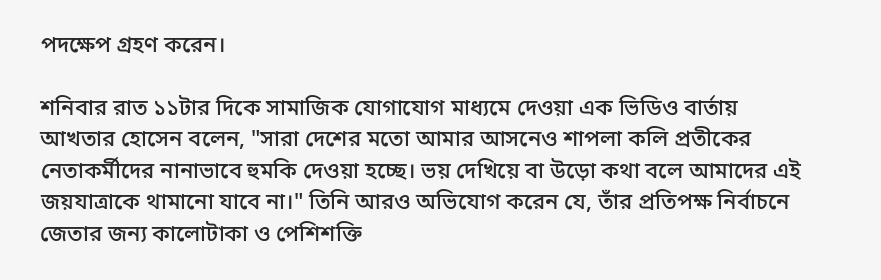পদক্ষেপ গ্রহণ করেন।

শনিবার রাত ১১টার দিকে সামাজিক যোগাযোগ মাধ্যমে দেওয়া এক ভিডিও বার্তায় আখতার হোসেন বলেন, "সারা দেশের মতো আমার আসনেও শাপলা কলি প্রতীকের নেতাকর্মীদের নানাভাবে হুমকি দেওয়া হচ্ছে। ভয় দেখিয়ে বা উড়ো কথা বলে আমাদের এই জয়যাত্রাকে থামানো যাবে না।" তিনি আরও অভিযোগ করেন যে, তাঁর প্রতিপক্ষ নির্বাচনে জেতার জন্য কালোটাকা ও পেশিশক্তি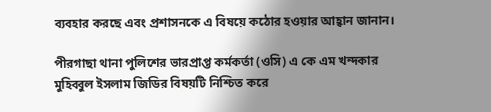ব্যবহার করছে এবং প্রশাসনকে এ বিষয়ে কঠোর হওয়ার আহ্বান জানান।

পীরগাছা থানা পুলিশের ভারপ্রাপ্ত কর্মকর্তা (ওসি) এ কে এম খন্দকার মুহিব্বুল ইসলাম জিডির বিষয়টি নিশ্চিত করে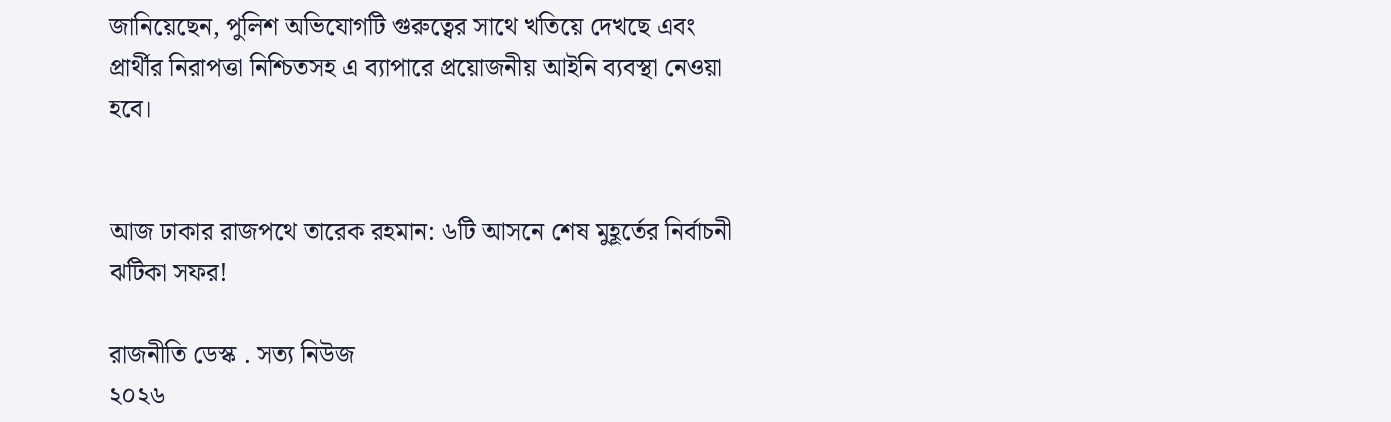জানিয়েছেন, পুলিশ অভিযোগটি গুরুত্বের সাথে খতিয়ে দেখছে এবং প্রার্থীর নিরাপত্তা নিশ্চিতসহ এ ব্যাপারে প্রয়োজনীয় আইনি ব্যবস্থা নেওয়া হবে।


আজ ঢাকার রাজপথে তারেক রহমান: ৬টি আসনে শেষ মুহূর্তের নির্বাচনী ঝটিকা সফর!

রাজনীতি ডেস্ক . সত্য নিউজ
২০২৬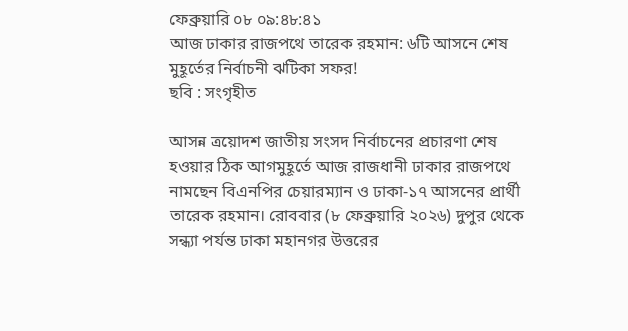ফেব্রুয়ারি ০৮ ০৯:৪৮:৪১
আজ ঢাকার রাজপথে তারেক রহমান: ৬টি আসনে শেষ মুহূর্তের নির্বাচনী ঝটিকা সফর!
ছবি : সংগৃহীত

আসন্ন ত্রয়োদশ জাতীয় সংসদ নির্বাচনের প্রচারণা শেষ হওয়ার ঠিক আগমুহূর্তে আজ রাজধানী ঢাকার রাজপথে নামছেন বিএনপির চেয়ারম্যান ও ঢাকা-১৭ আসনের প্রার্থী তারেক রহমান। রোববার (৮ ফেব্রুয়ারি ২০২৬) দুপুর থেকে সন্ধ্যা পর্যন্ত ঢাকা মহানগর উত্তরের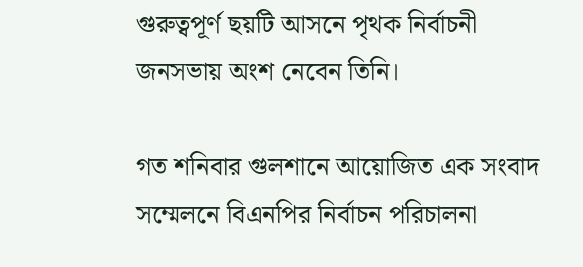গুরুত্বপূর্ণ ছয়টি আসনে পৃথক নির্বাচনী জনসভায় অংশ নেবেন তিনি।

গত শনিবার গুলশানে আয়োজিত এক সংবাদ সম্মেলনে বিএনপির নির্বাচন পরিচালনা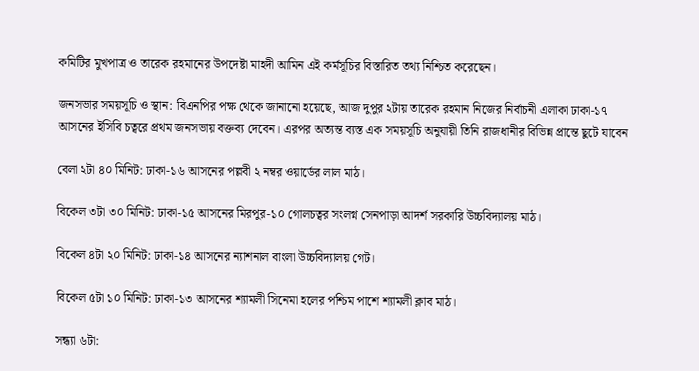কমিটির মুখপাত্র ও তারেক রহমানের উপদেষ্টা মাহদী আমিন এই কর্মসূচির বিস্তারিত তথ্য নিশ্চিত করেছেন।

জনসভার সময়সূচি ও স্থান: বিএনপির পক্ষ থেকে জানানো হয়েছে, আজ দুপুর ২টায় তারেক রহমান নিজের নির্বাচনী এলাকা ঢাকা-১৭ আসনের ইসিবি চত্বরে প্রথম জনসভায় বক্তব্য দেবেন। এরপর অত্যন্ত ব্যস্ত এক সময়সূচি অনুযায়ী তিনি রাজধানীর বিভিন্ন প্রান্তে ছুটে যাবেন

বেলা ২টা ৪০ মিনিট: ঢাকা-১৬ আসনের পল্লবী ২ নম্বর ওয়ার্ডের লাল মাঠ।

বিকেল ৩টা ৩০ মিনিট: ঢাকা-১৫ আসনের মিরপুর-১০ গোলচত্বর সংলগ্ন সেনপাড়া আদর্শ সরকারি উচ্চবিদ্যালয় মাঠ।

বিকেল ৪টা ২০ মিনিট: ঢাকা-১৪ আসনের ন্যাশনাল বাংলা উচ্চবিদ্যালয় গেট।

বিকেল ৫টা ১০ মিনিট: ঢাকা-১৩ আসনের শ্যামলী সিনেমা হলের পশ্চিম পাশে শ্যামলী ক্লাব মাঠ।

সন্ধ্যা ৬টা: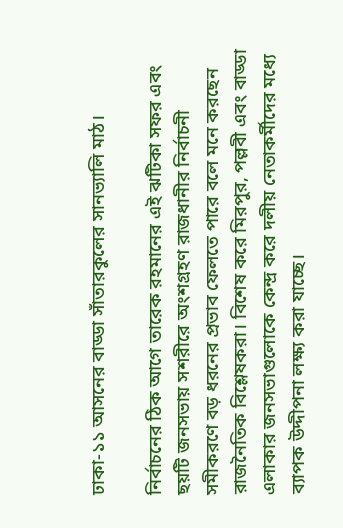ঢাকা-১১ আসনের বাড্ডা সাঁতারকুলের সানভ্যালি মাঠ।

নির্বাচনের ঠিক আগে তারেক রহমানের এই ঝটিকা সফর এবং ছয়টি জনসভায় সশরীরে অংশগ্রহণ রাজধানীর নির্বাচনী সমীকরণে বড় ধরনের প্রভাব ফেলতে পারে বলে মনে করছেন রাজনৈতিক বিশ্লেষকরা। বিশেষ করে মিরপুর, পল্লবী এবং বাড্ডা এলাকার জনসভাগুলোকে কেন্দ্র করে দলীয় নেতাকর্মীদের মধ্যে ব্যাপক উদ্দীপনা লক্ষ্য করা যাচ্ছে।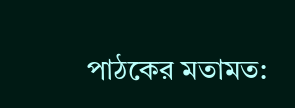পাঠকের মতামত: